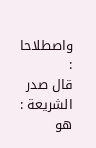واصطلاحا :
قال صدر الشريعة : هو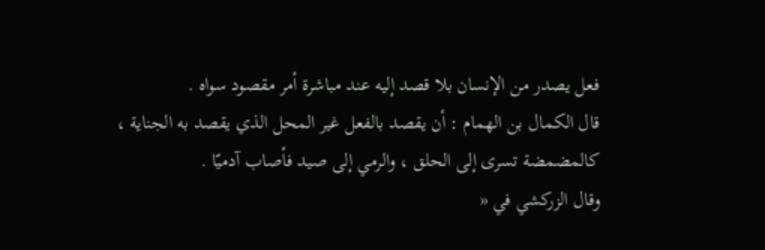فعل يصدر من الإنسان بلا قصد إليه عند مباشرة أمر مقصود سواه .
قال الكمال بن الهمام : أن يقصد بالفعل غير المحل الذي يقصد به الجناية ، كالمضمضة تسرى إلى الحلق ، والرمي إلى صيد فأصاب آدميّا .
وقال الزركشي في «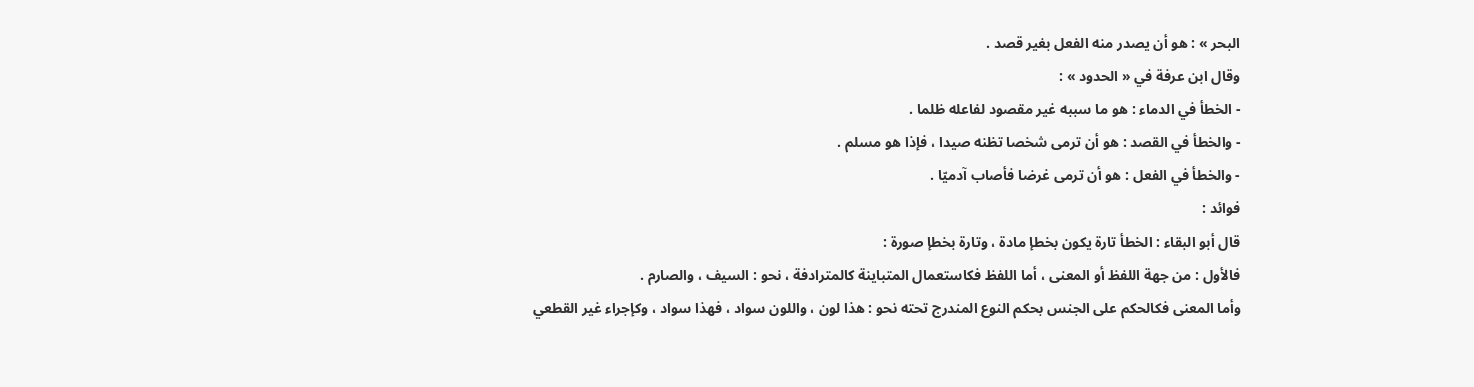البحر » : هو أن يصدر منه الفعل بغير قصد .
وقال ابن عرفة في « الحدود » :
- الخطأ في الدماء : هو ما سببه غير مقصود لفاعله ظلما .
- والخطأ في القصد : هو أن ترمى شخصا تظنه صيدا ، فإذا هو مسلم .
- والخطأ في الفعل : هو أن ترمى غرضا فأصاب آدميّا .
فوائد :
قال أبو البقاء : الخطأ تارة يكون بخطإ مادة ، وتارة بخطإ صورة :
فالأول : من جهة اللفظ أو المعنى ، أما اللفظ فكاستعمال المتباينة كالمترادفة ، نحو : السيف ، والصارم .
وأما المعنى فكالحكم على الجنس بحكم النوع المندرج تحته نحو : هذا لون ، واللون سواد ، فهذا سواد ، وكإجراء غير القطعي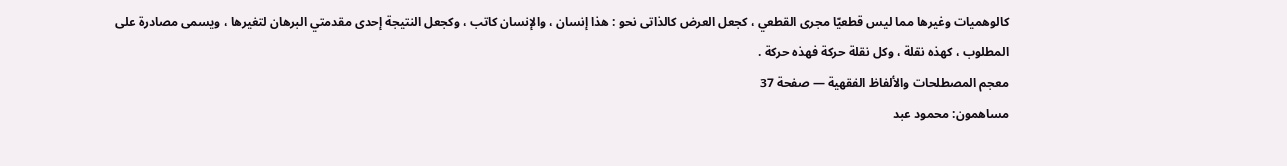كالوهميات وغيرها مما ليس قطعيّا مجرى القطعي ، كجعل العرض كالذاتى نحو : هذا إنسان ، والإنسان كاتب ، وكجعل النتيجة إحدى مقدمتي البرهان لتغيرها ، ويسمى مصادرة على المطلوب ، كهذه نقلة ، وكل نقلة حركة فهذه حركة .
معجم المصطلحات والألفاظ الفقهية — صفحة 37
مساهمون: محمود عبد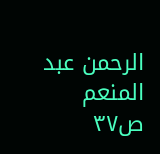الرحمن عبد المنعم
ص٣٧